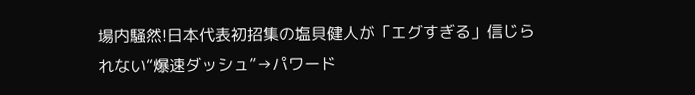場内騒然!日本代表初招集の塩貝健人が「エグすぎる」信じられない“爆速ダッシュ”→パワード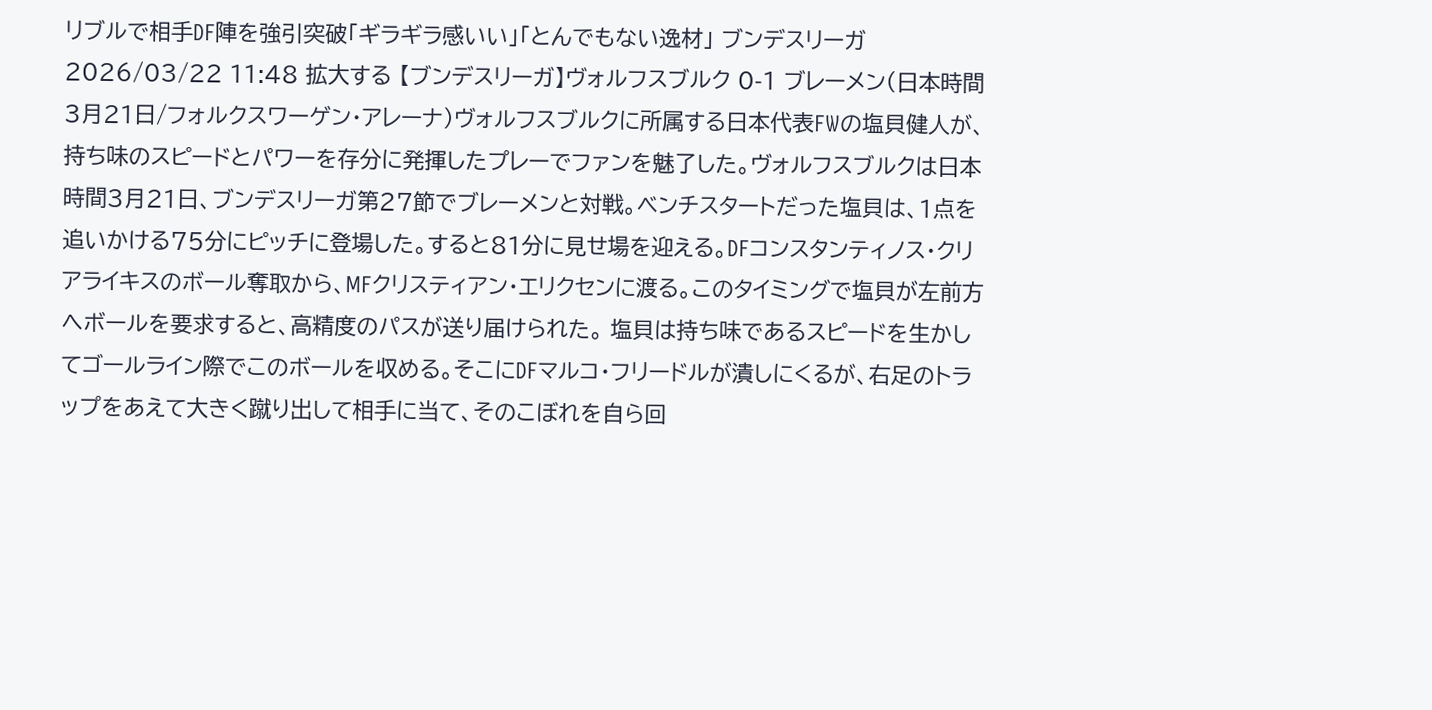リブルで相手DF陣を強引突破「ギラギラ感いい」「とんでもない逸材」 ブンデスリーガ 2026/03/22 11:48 拡大する 【ブンデスリーガ】ヴォルフスブルク 0-1 ブレーメン(日本時間3月21日/フォルクスワーゲン・アレーナ)ヴォルフスブルクに所属する日本代表FWの塩貝健人が、持ち味のスピードとパワーを存分に発揮したプレーでファンを魅了した。ヴォルフスブルクは日本時間3月21日、ブンデスリーガ第27節でブレーメンと対戦。ベンチスタートだった塩貝は、1点を追いかける75分にピッチに登場した。すると81分に見せ場を迎える。DFコンスタンティノス・クリアライキスのボール奪取から、MFクリスティアン・エリクセンに渡る。このタイミングで塩貝が左前方へボールを要求すると、高精度のパスが送り届けられた。 塩貝は持ち味であるスピードを生かしてゴールライン際でこのボールを収める。そこにDFマルコ・フリードルが潰しにくるが、右足のトラップをあえて大きく蹴り出して相手に当て、そのこぼれを自ら回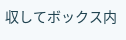収してボックス内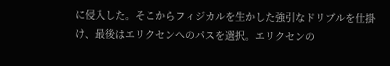に侵入した。そこからフィジカルを生かした強引なドリブルを仕掛け、最後はエリクセンへのパスを選択。エリクセンの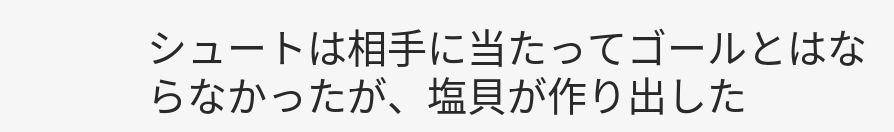シュートは相手に当たってゴールとはならなかったが、塩貝が作り出した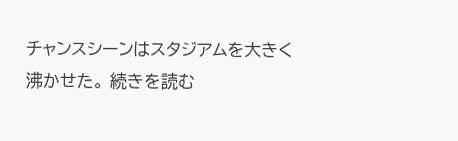チャンスシーンはスタジアムを大きく沸かせた。 続きを読む